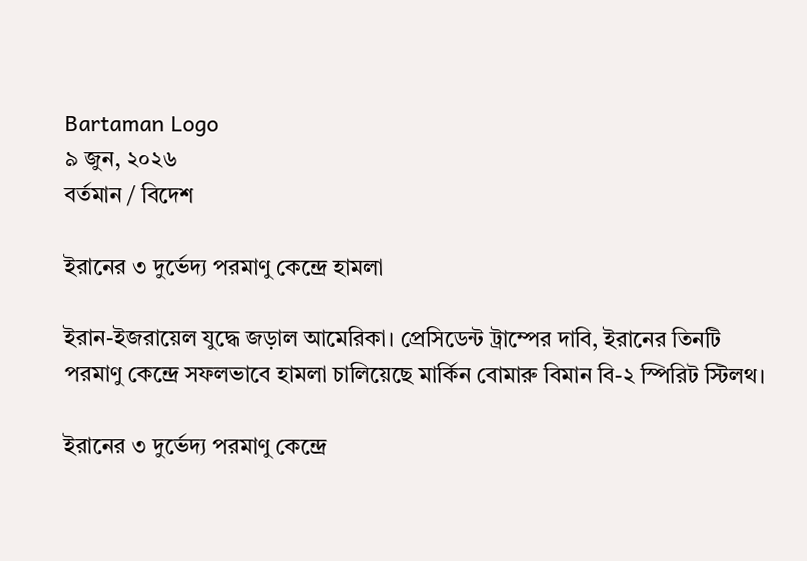Bartaman Logo
৯ জুন, ২০২৬
বর্তমান / বিদেশ

ইরানের ৩ দুর্ভেদ্য পরমাণু কেন্দ্রে হামলা

ইরান-ইজরায়েল যুদ্ধে জড়াল আমেরিকা। প্রেসিডেন্ট ট্রাম্পের দাবি, ইরানের তিনটি পরমাণু কেন্দ্রে সফলভাবে হামলা চালিয়েছে মার্কিন বোমারু বিমান বি-২ স্পিরিট স্টিলথ।

ইরানের ৩ দুর্ভেদ্য পরমাণু কেন্দ্রে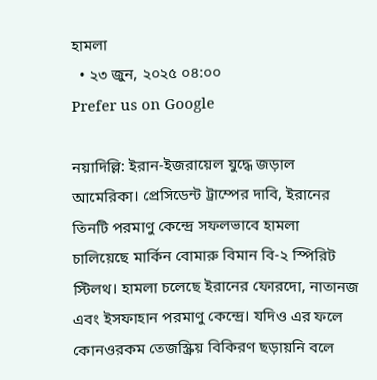হামলা
  • ২৩ জুন, ২০২৫ ০৪:০০
Prefer us on Google

নয়াদিল্লি: ইরান-ইজরায়েল যুদ্ধে জড়াল আমেরিকা। প্রেসিডেন্ট ট্রাম্পের দাবি, ইরানের তিনটি পরমাণু কেন্দ্রে সফলভাবে হামলা চালিয়েছে মার্কিন বোমারু বিমান বি-২ স্পিরিট স্টিলথ। হামলা চলেছে ইরানের ফোরদো, নাতানজ এবং ইসফাহান পরমাণু কেন্দ্রে। যদিও এর ফলে কোনওরকম তেজস্ক্রিয় বিকিরণ ছড়ায়নি বলে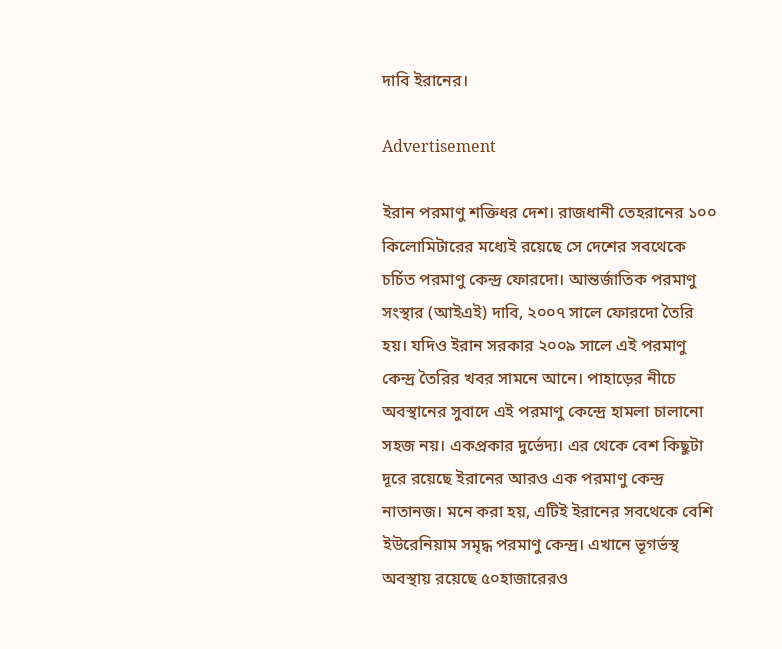দাবি ইরানের।

Advertisement

ইরান পরমাণু শক্তিধর দেশ। রাজধানী তেহরানের ১০০ কিলোমিটারের মধ্যেই রয়েছে সে দেশের সবথেকে চর্চিত পরমাণু কেন্দ্র ফোরদো। আন্তর্জাতিক পরমাণু সংস্থার (আইএই) দাবি, ২০০৭ সালে ফোরদো তৈরি হয়। যদিও ইরান সরকার ২০০৯ সালে এই পরমাণু কেন্দ্র তৈরির খবর সামনে আনে। পাহাড়ের নীচে অবস্থানের সুবাদে এই পরমাণু কেন্দ্রে হামলা চালানো সহজ নয়। একপ্রকার দুর্ভেদ্য। এর থেকে বেশ কিছুটা দূরে রয়েছে ইরানের আরও এক পরমাণু কেন্দ্র নাতানজ। মনে করা হয়, এটিই ইরানের সবথেকে বেশি ইউরেনিয়াম সমৃদ্ধ পরমাণু কেন্দ্র। এখানে ভূগর্ভস্থ অবস্থায় রয়েছে ৫০হাজারেরও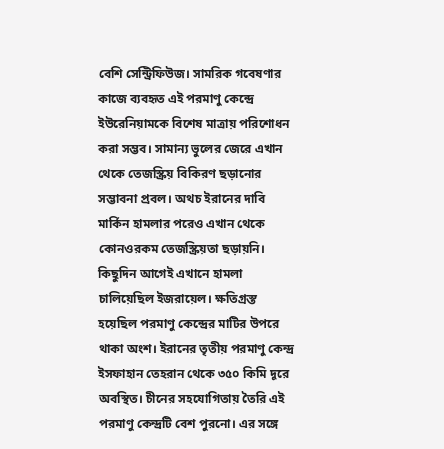বেশি সেন্ট্রিফিউজ। সামরিক গবেষণার কাজে ব্যবহৃত এই পরমাণু কেন্দ্রে ইউরেনিয়ামকে বিশেষ মাত্রায় পরিশোধন করা সম্ভব। সামান্য ভুলের জেরে এখান থেকে তেজস্ক্রিয় বিকিরণ ছড়ানোর সম্ভাবনা প্রবল। অথচ ইরানের দাবি মার্কিন হামলার পরেও এখান থেকে কোনওরকম তেজস্ক্রিয়তা ছড়ায়নি। কিছুদিন আগেই এখানে হামলা চালিয়েছিল ইজরায়েল। ক্ষতিগ্রস্ত হয়েছিল পরমাণু কেন্দ্রের মাটির উপরে থাকা অংশ। ইরানের তৃতীয় পরমাণু কেন্দ্র ইসফাহান তেহরান থেকে ৩৫০ কিমি দূরে অবস্থিত। চীনের সহযোগিতায় তৈরি এই পরমাণু কেন্দ্রটি বেশ পুরনো। এর সঙ্গে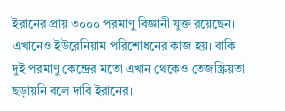ইরানের প্রায় ৩০০০ পরমাণু বিজ্ঞানী যুক্ত রয়েছেন। এখানেও ইউরেনিয়াম পরিশোধনের কাজ হয়। বাকি দুই পরমাণু কেন্দ্রের মতো এখান থেকেও তেজস্ক্রিয়তা ছড়ায়নি বলে দাবি ইরানের।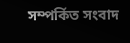সম্পর্কিত সংবাদ